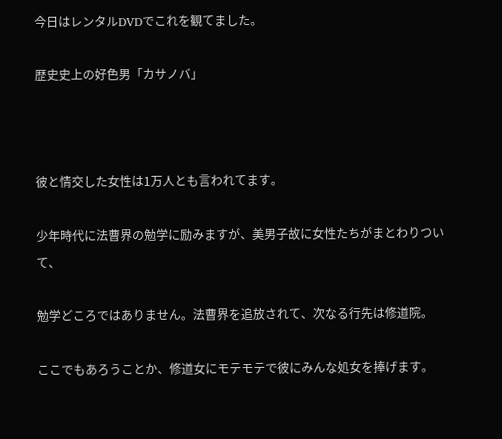今日はレンタルDVDでこれを観てました。

歴史史上の好色男「カサノバ」



彼と情交した女性は1万人とも言われてます。

少年時代に法曹界の勉学に励みますが、美男子故に女性たちがまとわりついて、

勉学どころではありません。法曹界を追放されて、次なる行先は修道院。

ここでもあろうことか、修道女にモテモテで彼にみんな処女を捧げます。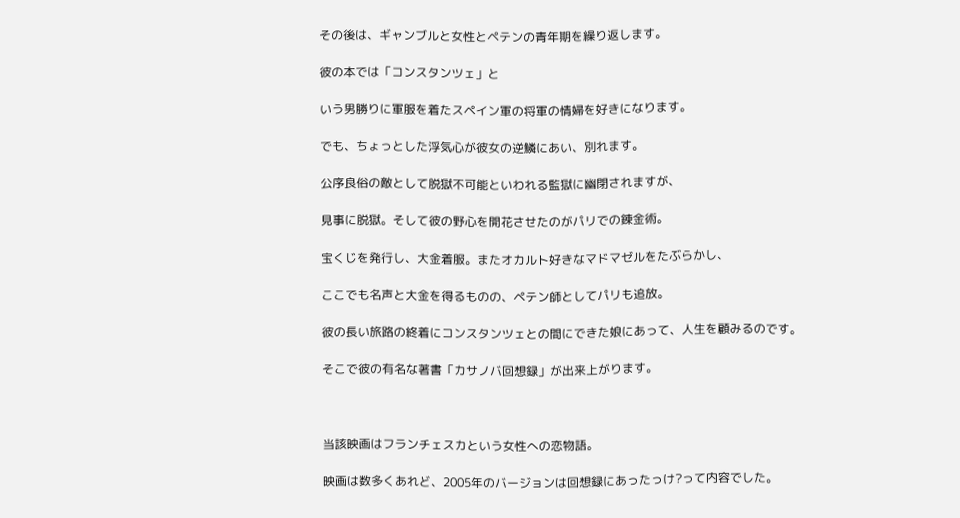その後は、ギャンブルと女性とペテンの青年期を繰り返します。

彼の本では「コンスタンツェ」と

いう男勝りに軍服を着たスペイン軍の将軍の情婦を好きになります。

でも、ちょっとした浮気心が彼女の逆鱗にあい、別れます。

公序良俗の敵として脱獄不可能といわれる監獄に幽閉されますが、

見事に脱獄。そして彼の野心を開花させたのがパリでの錬金術。

宝くじを発行し、大金着服。またオカルト好きなマドマゼルをたぶらかし、

ここでも名声と大金を得るものの、ペテン師としてパリも追放。

彼の長い旅路の終着にコンスタンツェとの間にできた娘にあって、人生を顧みるのです。

そこで彼の有名な著書「カサノバ回想録」が出来上がります。



当該映画はフランチェスカという女性への恋物語。

映画は数多くあれど、2005年のバージョンは回想録にあったっけ?って内容でした。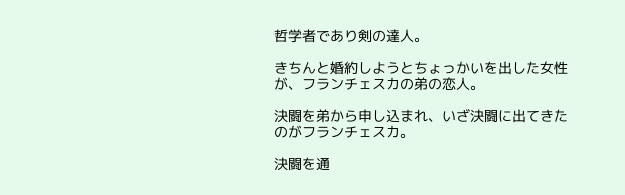哲学者であり剣の達人。

きちんと婚約しようとちょっかいを出した女性が、フランチェスカの弟の恋人。

決闘を弟から申し込まれ、いざ決闘に出てきたのがフランチェスカ。

決闘を通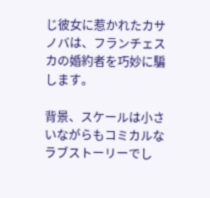じ彼女に惹かれたカサノバは、フランチェスカの婚約者を巧妙に騙します。

背景、スケールは小さいながらもコミカルなラブストーリーでし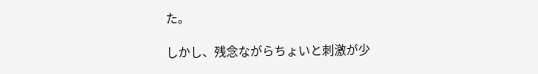た。

しかし、残念ながらちょいと刺激が少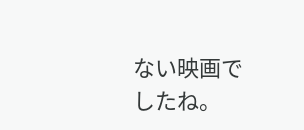ない映画でしたね。